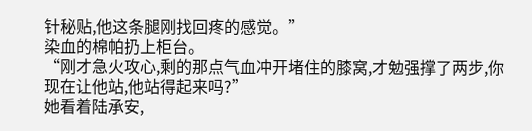针秘贴,他这条腿刚找回疼的感觉。”
染血的棉帕扔上柜台。
“刚才急火攻心,剩的那点气血冲开堵住的膝窝,才勉强撑了两步,你现在让他站,他站得起来吗?”
她看着陆承安,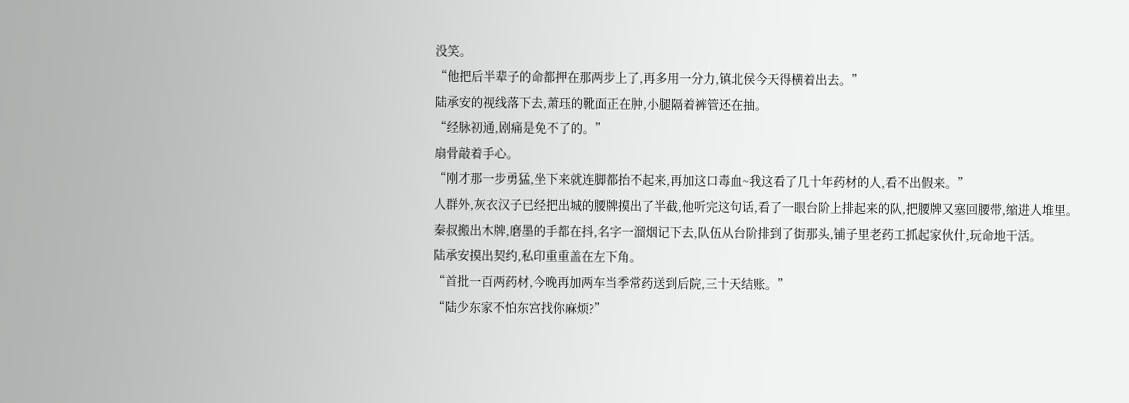没笑。
“他把后半辈子的命都押在那两步上了,再多用一分力,镇北侯今天得横着出去。”
陆承安的视线落下去,萧珏的靴面正在肿,小腿隔着裤管还在抽。
“经脉初通,剧痛是免不了的。”
扇骨敲着手心。
“刚才那一步勇猛,坐下来就连脚都抬不起来,再加这口毒血~我这看了几十年药材的人,看不出假来。”
人群外,灰衣汉子已经把出城的腰牌摸出了半截,他听完这句话,看了一眼台阶上排起来的队,把腰牌又塞回腰带,缩进人堆里。
秦叔搬出木牌,磨墨的手都在抖,名字一溜烟记下去,队伍从台阶排到了街那头,铺子里老药工抓起家伙什,玩命地干活。
陆承安摸出契约,私印重重盖在左下角。
“首批一百两药材,今晚再加两车当季常药送到后院,三十天结账。”
“陆少东家不怕东宫找你麻烦?”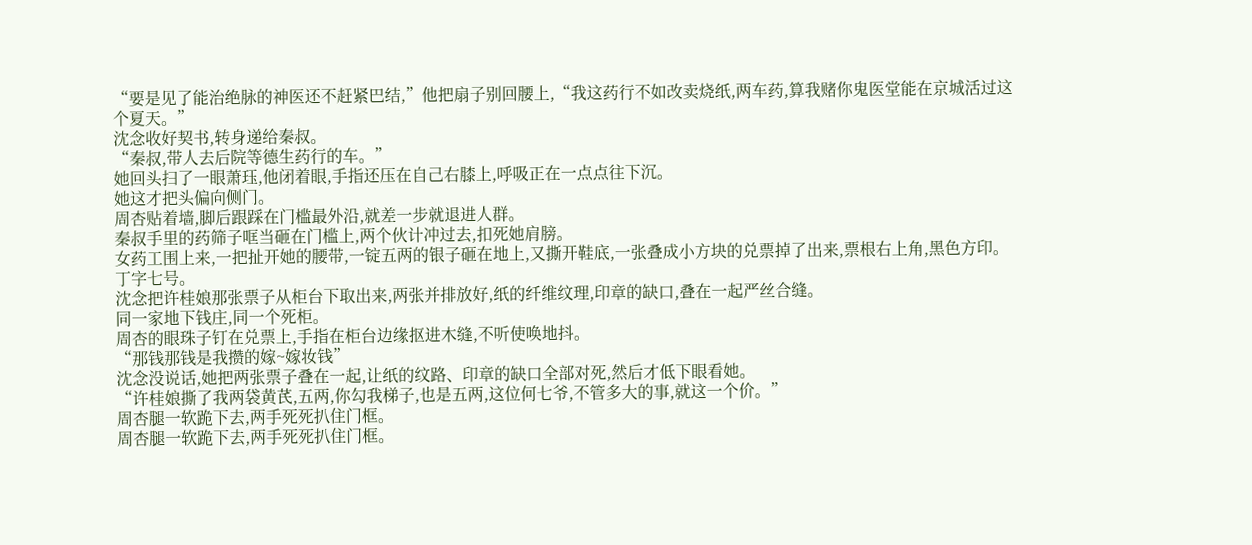“要是见了能治绝脉的神医还不赶紧巴结,”他把扇子别回腰上,“我这药行不如改卖烧纸,两车药,算我赌你鬼医堂能在京城活过这个夏天。”
沈念收好契书,转身递给秦叔。
“秦叔,带人去后院等德生药行的车。”
她回头扫了一眼萧珏,他闭着眼,手指还压在自己右膝上,呼吸正在一点点往下沉。
她这才把头偏向侧门。
周杏贴着墙,脚后跟踩在门槛最外沿,就差一步就退进人群。
秦叔手里的药筛子哐当砸在门槛上,两个伙计冲过去,扣死她肩膀。
女药工围上来,一把扯开她的腰带,一锭五两的银子砸在地上,又撕开鞋底,一张叠成小方块的兑票掉了出来,票根右上角,黑色方印。
丁字七号。
沈念把许桂娘那张票子从柜台下取出来,两张并排放好,纸的纤维纹理,印章的缺口,叠在一起严丝合缝。
同一家地下钱庄,同一个死柜。
周杏的眼珠子钉在兑票上,手指在柜台边缘抠进木缝,不听使唤地抖。
“那钱那钱是我攒的嫁~嫁妆钱”
沈念没说话,她把两张票子叠在一起,让纸的纹路、印章的缺口全部对死,然后才低下眼看她。
“许桂娘撕了我两袋黄芪,五两,你勾我梯子,也是五两,这位何七爷,不管多大的事,就这一个价。”
周杏腿一软跪下去,两手死死扒住门框。
周杏腿一软跪下去,两手死死扒住门框。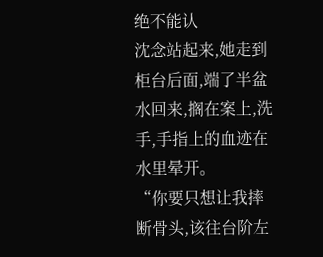绝不能认
沈念站起来,她走到柜台后面,端了半盆水回来,搁在案上,洗手,手指上的血迹在水里晕开。
“你要只想让我摔断骨头,该往台阶左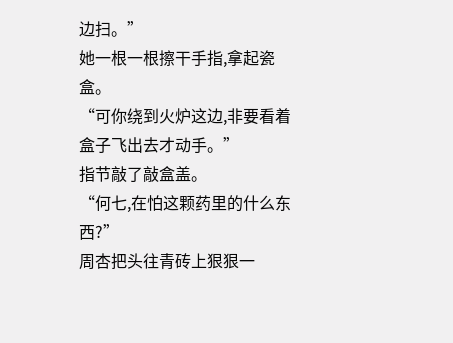边扫。”
她一根一根擦干手指,拿起瓷盒。
“可你绕到火炉这边,非要看着盒子飞出去才动手。”
指节敲了敲盒盖。
“何七,在怕这颗药里的什么东西?”
周杏把头往青砖上狠狠一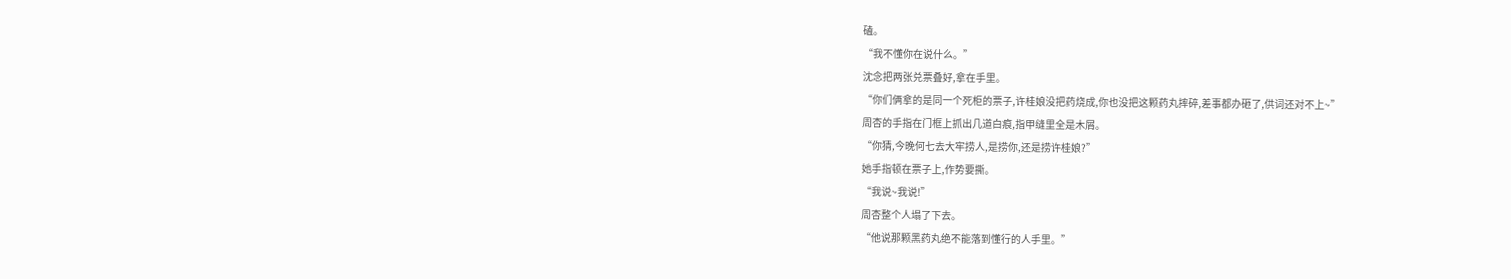磕。
“我不懂你在说什么。”
沈念把两张兑票叠好,拿在手里。
“你们俩拿的是同一个死柜的票子,许桂娘没把药烧成,你也没把这颗药丸摔碎,差事都办砸了,供词还对不上~”
周杏的手指在门框上抓出几道白痕,指甲缝里全是木屑。
“你猜,今晚何七去大牢捞人,是捞你,还是捞许桂娘?”
她手指顿在票子上,作势要撕。
“我说~我说!”
周杏整个人塌了下去。
“他说那颗黑药丸绝不能落到懂行的人手里。”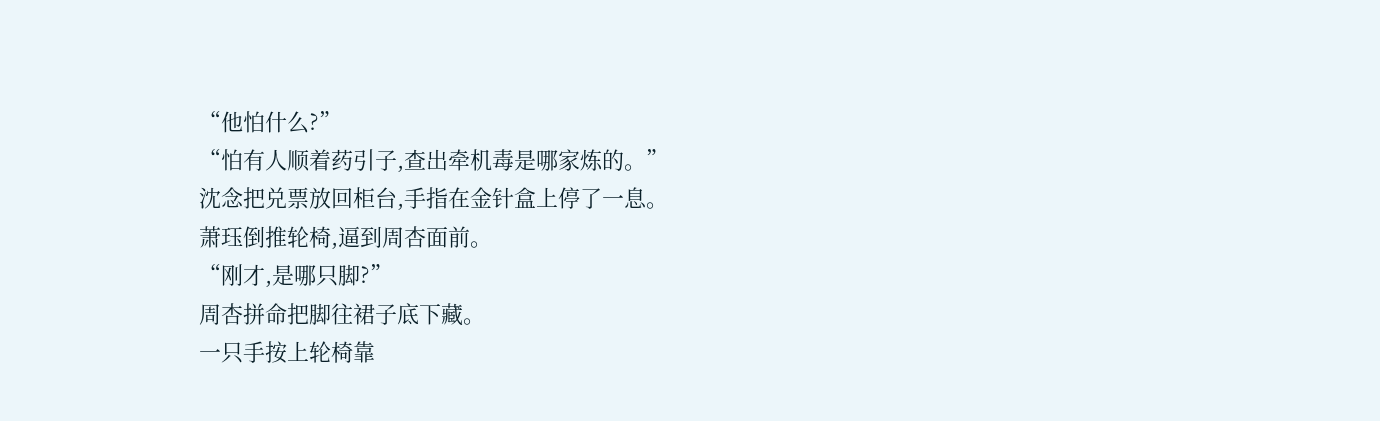“他怕什么?”
“怕有人顺着药引子,查出牵机毒是哪家炼的。”
沈念把兑票放回柜台,手指在金针盒上停了一息。
萧珏倒推轮椅,逼到周杏面前。
“刚才,是哪只脚?”
周杏拼命把脚往裙子底下藏。
一只手按上轮椅靠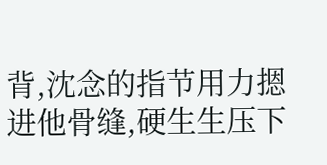背,沈念的指节用力摁进他骨缝,硬生生压下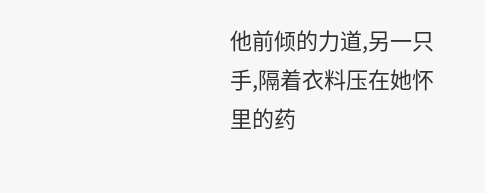他前倾的力道,另一只手,隔着衣料压在她怀里的药